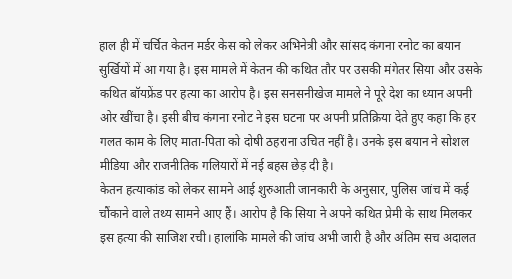हाल ही में चर्चित केतन मर्डर केस को लेकर अभिनेत्री और सांसद कंगना रनोट का बयान सुर्खियों में आ गया है। इस मामले में केतन की कथित तौर पर उसकी मंगेतर सिया और उसके कथित बॉयफ्रेंड पर हत्या का आरोप है। इस सनसनीखेज मामले ने पूरे देश का ध्यान अपनी ओर खींचा है। इसी बीच कंगना रनोट ने इस घटना पर अपनी प्रतिक्रिया देते हुए कहा कि हर गलत काम के लिए माता-पिता को दोषी ठहराना उचित नहीं है। उनके इस बयान ने सोशल मीडिया और राजनीतिक गलियारों में नई बहस छेड़ दी है।
केतन हत्याकांड को लेकर सामने आई शुरुआती जानकारी के अनुसार, पुलिस जांच में कई चौंकाने वाले तथ्य सामने आए हैं। आरोप है कि सिया ने अपने कथित प्रेमी के साथ मिलकर इस हत्या की साजिश रची। हालांकि मामले की जांच अभी जारी है और अंतिम सच अदालत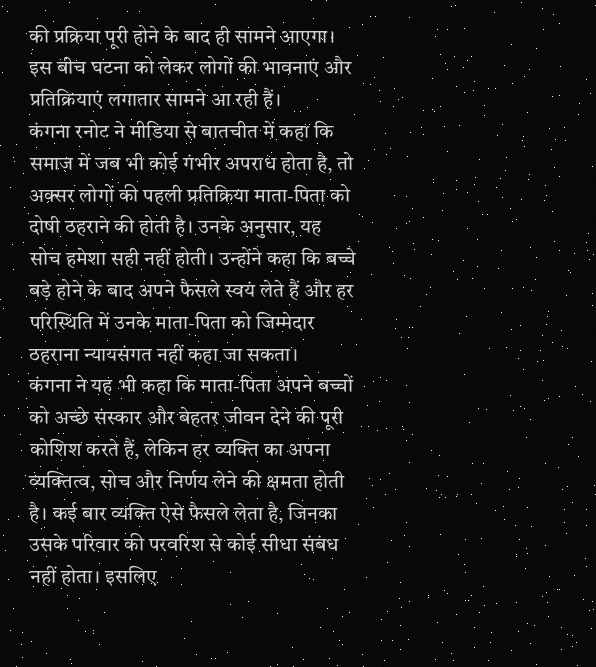की प्रक्रिया पूरी होने के बाद ही सामने आएगा। इस बीच घटना को लेकर लोगों की भावनाएं और प्रतिक्रियाएं लगातार सामने आ रही हैं।
कंगना रनोट ने मीडिया से बातचीत में कहा कि समाज में जब भी कोई गंभीर अपराध होता है, तो अक्सर लोगों की पहली प्रतिक्रिया माता-पिता को दोषी ठहराने की होती है। उनके अनुसार, यह सोच हमेशा सही नहीं होती। उन्होंने कहा कि बच्चे बड़े होने के बाद अपने फैसले स्वयं लेते हैं और हर परिस्थिति में उनके माता-पिता को जिम्मेदार ठहराना न्यायसंगत नहीं कहा जा सकता।
कंगना ने यह भी कहा कि माता-पिता अपने बच्चों को अच्छे संस्कार और बेहतर जीवन देने की पूरी कोशिश करते हैं, लेकिन हर व्यक्ति का अपना व्यक्तित्व, सोच और निर्णय लेने की क्षमता होती है। कई बार व्यक्ति ऐसे फैसले लेता है, जिनका उसके परिवार की परवरिश से कोई सीधा संबंध नहीं होता। इसलिए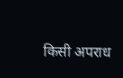किसी अपराध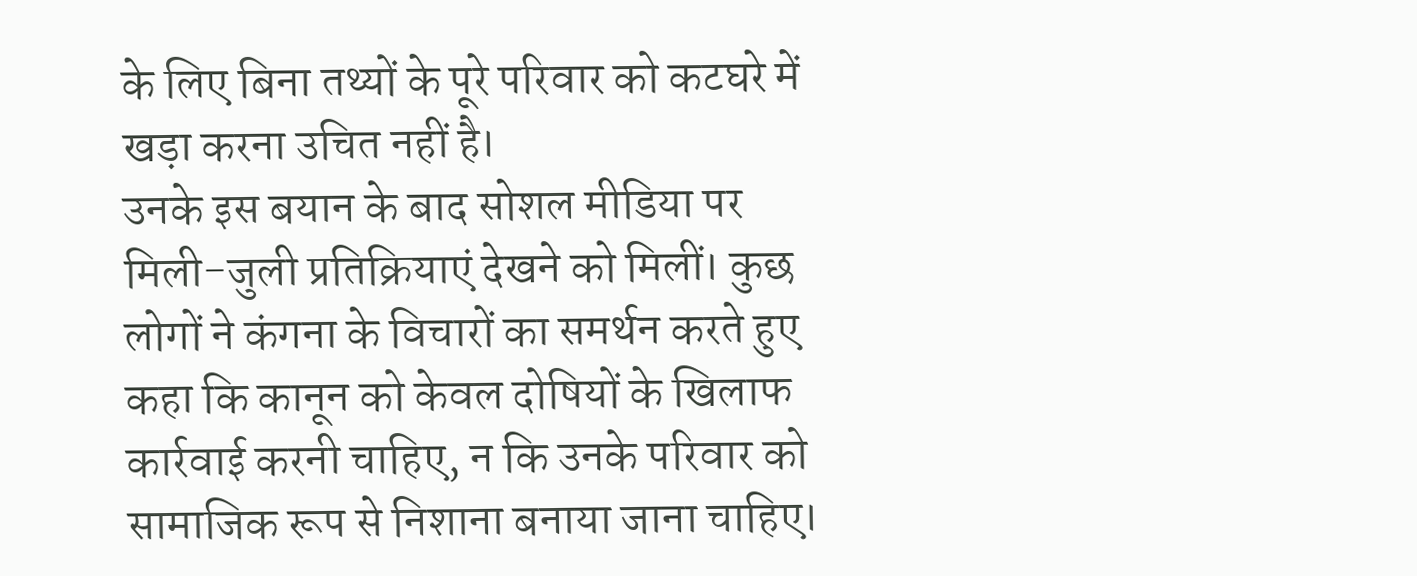के लिए बिना तथ्यों के पूरे परिवार को कटघरे में खड़ा करना उचित नहीं है।
उनके इस बयान के बाद सोशल मीडिया पर मिली-जुली प्रतिक्रियाएं देखने को मिलीं। कुछ लोगों ने कंगना के विचारों का समर्थन करते हुए कहा कि कानून को केवल दोषियों के खिलाफ कार्रवाई करनी चाहिए, न कि उनके परिवार को सामाजिक रूप से निशाना बनाया जाना चाहिए।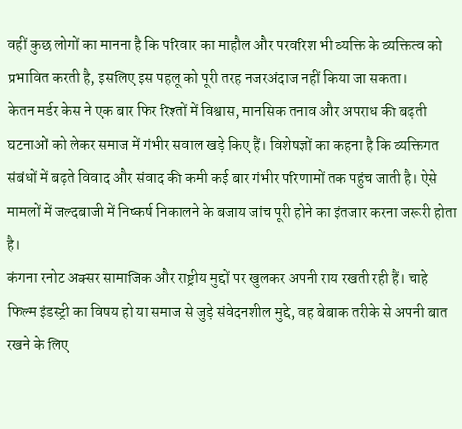वहीं कुछ लोगों का मानना है कि परिवार का माहौल और परवरिश भी व्यक्ति के व्यक्तित्व को प्रभावित करती है, इसलिए इस पहलू को पूरी तरह नजरअंदाज नहीं किया जा सकता।
केतन मर्डर केस ने एक बार फिर रिश्तों में विश्वास, मानसिक तनाव और अपराध की बढ़ती घटनाओं को लेकर समाज में गंभीर सवाल खड़े किए हैं। विशेषज्ञों का कहना है कि व्यक्तिगत संबंधों में बढ़ते विवाद और संवाद की कमी कई बार गंभीर परिणामों तक पहुंच जाती है। ऐसे मामलों में जल्दबाजी में निष्कर्ष निकालने के बजाय जांच पूरी होने का इंतजार करना जरूरी होता है।
कंगना रनोट अक्सर सामाजिक और राष्ट्रीय मुद्दों पर खुलकर अपनी राय रखती रही हैं। चाहे फिल्म इंडस्ट्री का विषय हो या समाज से जुड़े संवेदनशील मुद्दे, वह बेबाक तरीके से अपनी बात रखने के लिए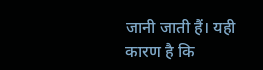जानी जाती हैं। यही कारण है कि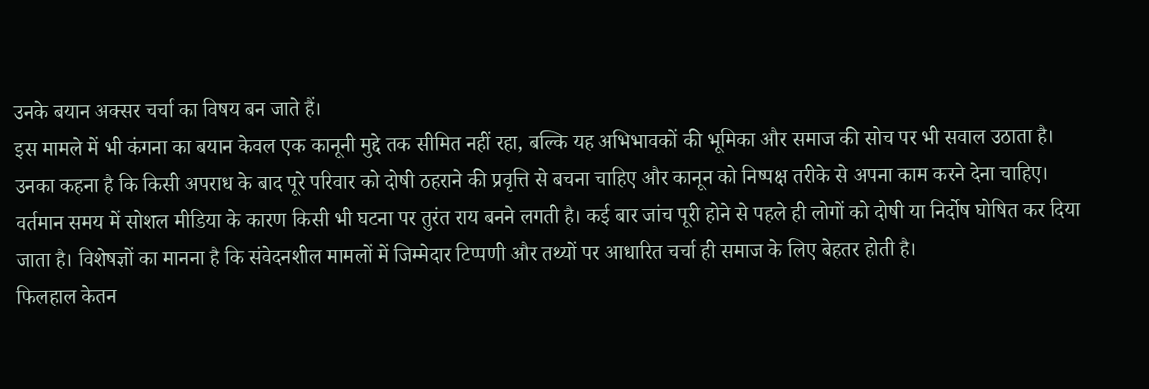उनके बयान अक्सर चर्चा का विषय बन जाते हैं।
इस मामले में भी कंगना का बयान केवल एक कानूनी मुद्दे तक सीमित नहीं रहा, बल्कि यह अभिभावकों की भूमिका और समाज की सोच पर भी सवाल उठाता है। उनका कहना है कि किसी अपराध के बाद पूरे परिवार को दोषी ठहराने की प्रवृत्ति से बचना चाहिए और कानून को निष्पक्ष तरीके से अपना काम करने देना चाहिए।
वर्तमान समय में सोशल मीडिया के कारण किसी भी घटना पर तुरंत राय बनने लगती है। कई बार जांच पूरी होने से पहले ही लोगों को दोषी या निर्दोष घोषित कर दिया जाता है। विशेषज्ञों का मानना है कि संवेदनशील मामलों में जिम्मेदार टिप्पणी और तथ्यों पर आधारित चर्चा ही समाज के लिए बेहतर होती है।
फिलहाल केतन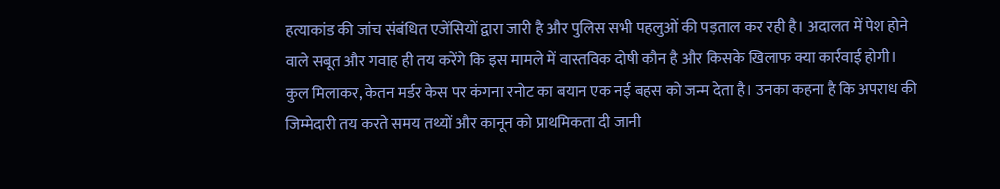हत्याकांड की जांच संबंधित एजेंसियों द्वारा जारी है और पुलिस सभी पहलुओं की पड़ताल कर रही है। अदालत में पेश होने वाले सबूत और गवाह ही तय करेंगे कि इस मामले में वास्तविक दोषी कौन है और किसके खिलाफ क्या कार्रवाई होगी।
कुल मिलाकर, केतन मर्डर केस पर कंगना रनोट का बयान एक नई बहस को जन्म देता है। उनका कहना है कि अपराध की जिम्मेदारी तय करते समय तथ्यों और कानून को प्राथमिकता दी जानी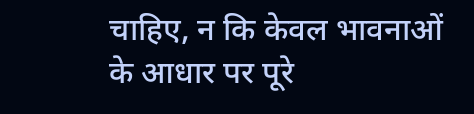चाहिए, न कि केवल भावनाओं के आधार पर पूरे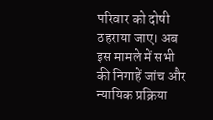परिवार को दोषी ठहराया जाए। अब इस मामले में सभी की निगाहें जांच और न्यायिक प्रक्रिया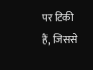पर टिकी हैं, जिससे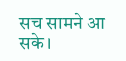सच सामने आ सके।